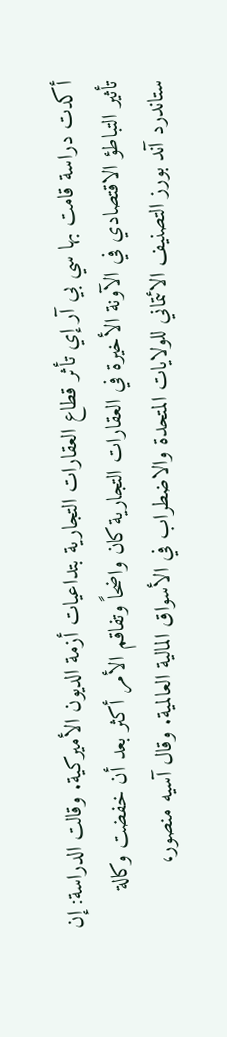أكدت دراسة قامت بها سي بي آر إي تأثر قطاع العقارات التجارية بتداعيات أزمة الديون الأميركية. وقالت الدراسة: إن تأثير التباطؤ الاقتصادي في الآونة الأخيرة في العقارات التجارية كان واضحاً وتفاقم الأمر أكثر بعد أن خفضت وكالة ستاندرد آند بورز التصنيف الائتماني للولايات المتحدة والاضطراب في الأسواق المالية العالمية. وقال آسيه منصور،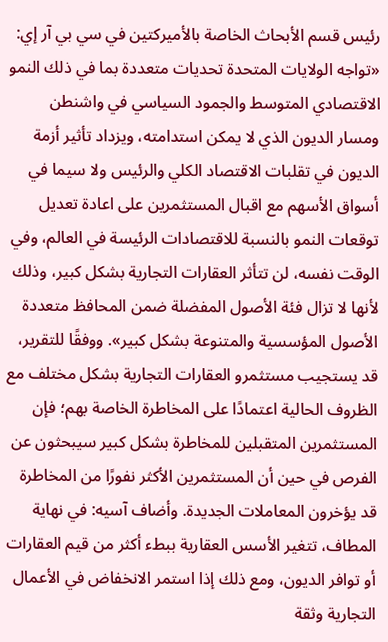رئيس قسم الأبحاث الخاصة بالأميركتين في سي بي آر إي: «تواجه الولايات المتحدة تحديات متعددة بما في ذلك النمو الاقتصادي المتوسط والجمود السياسي في واشنطن ومسار الديون الذي لا يمكن استدامته، ويزداد تأثير أزمة الديون في تقلبات الاقتصاد الكلي والرئيس ولا سيما في أسواق الأسهم مع اقبال المستثمرين على اعادة تعديل توقعات النمو بالنسبة للاقتصادات الرئيسة في العالم، وفي الوقت نفسه، لن تتأثر العقارات التجارية بشكل كبير، وذلك لأنها لا تزال فئة الأصول المفضلة ضمن المحافظ متعددة الأصول المؤسسية والمتنوعة بشكل كبير». ووفقًا للتقرير، قد يستجيب مستثمرو العقارات التجارية بشكل مختلف مع الظروف الحالية اعتمادًا على المخاطرة الخاصة بهم؛ فإن المستثمرين المتقبلين للمخاطرة بشكل كبير سيبحثون عن الفرص في حين أن المستثمرين الأكثر نفورًا من المخاطرة قد يؤخرون المعاملات الجديدة. وأضاف آسيه: في نهاية المطاف، تتغير الأسس العقارية ببطء أكثر من قيم العقارات أو توافر الديون، ومع ذلك إذا استمر الانخفاض في الأعمال التجارية وثقة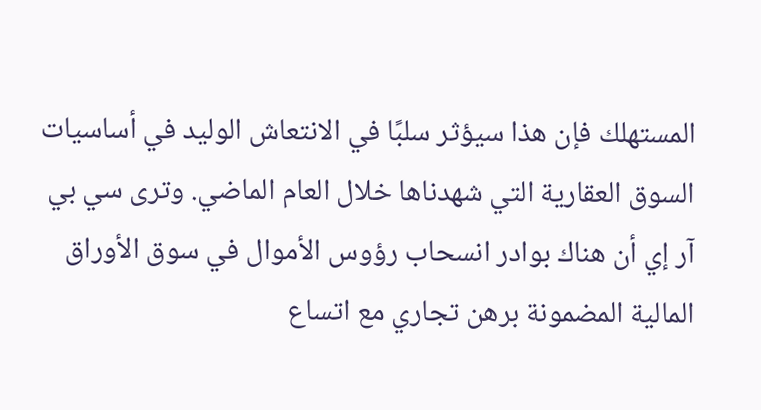المستهلك فإن هذا سيؤثر سلبًا في الانتعاش الوليد في أساسيات السوق العقارية التي شهدناها خلال العام الماضي. وترى سي بي آر إي أن هناك بوادر انسحاب رؤوس الأموال في سوق الأوراق المالية المضمونة برهن تجاري مع اتساع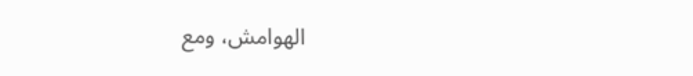الهوامش، ومع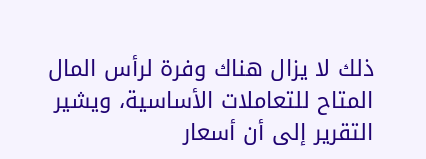ذلك لا يزال هناك وفرة لرأس المال المتاح للتعاملات الأساسية، ويشير التقرير إلى أن أسعار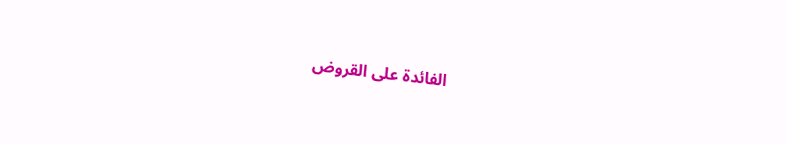الفائدة على القروض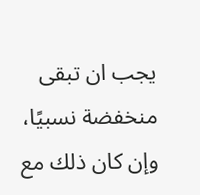يجب ان تبقى منخفضة نسبيًا، وإن كان ذلك مع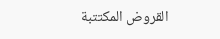القروض المكتتبة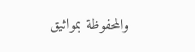والمحفوظة بمواثيق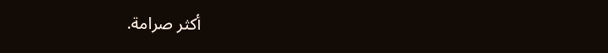أكثر صرامة.